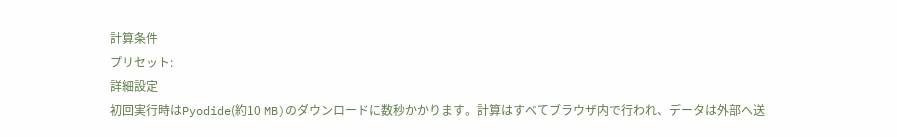計算条件
プリセット:
詳細設定
初回実行時はPyodide(約10 MB)のダウンロードに数秒かかります。計算はすべてブラウザ内で行われ、データは外部へ送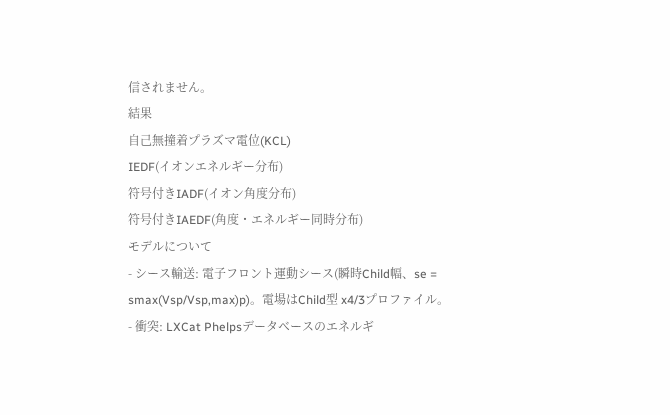信されません。
結果
自己無撞着プラズマ電位(KCL)
IEDF(イオンエネルギー分布)
符号付きIADF(イオン角度分布)
符号付きIAEDF(角度・エネルギー同時分布)
モデルについて
- シース輸送: 電子フロント運動シース(瞬時Child幅、se = smax(Vsp/Vsp,max)p)。電場はChild型 x4/3プロファイル。
- 衝突: LXCat Phelpsデータベースのエネルギ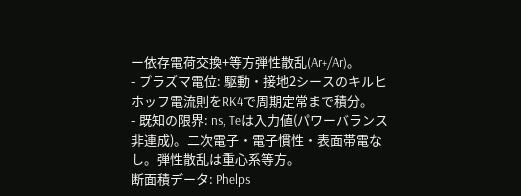ー依存電荷交換+等方弾性散乱(Ar+/Ar)。
- プラズマ電位: 駆動・接地2シースのキルヒホッフ電流則をRK4で周期定常まで積分。
- 既知の限界: ns, Teは入力値(パワーバランス非連成)。二次電子・電子慣性・表面帯電なし。弾性散乱は重心系等方。
断面積データ: Phelps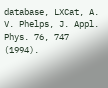database, LXCat, A. V. Phelps, J. Appl. Phys. 76, 747 (1994).